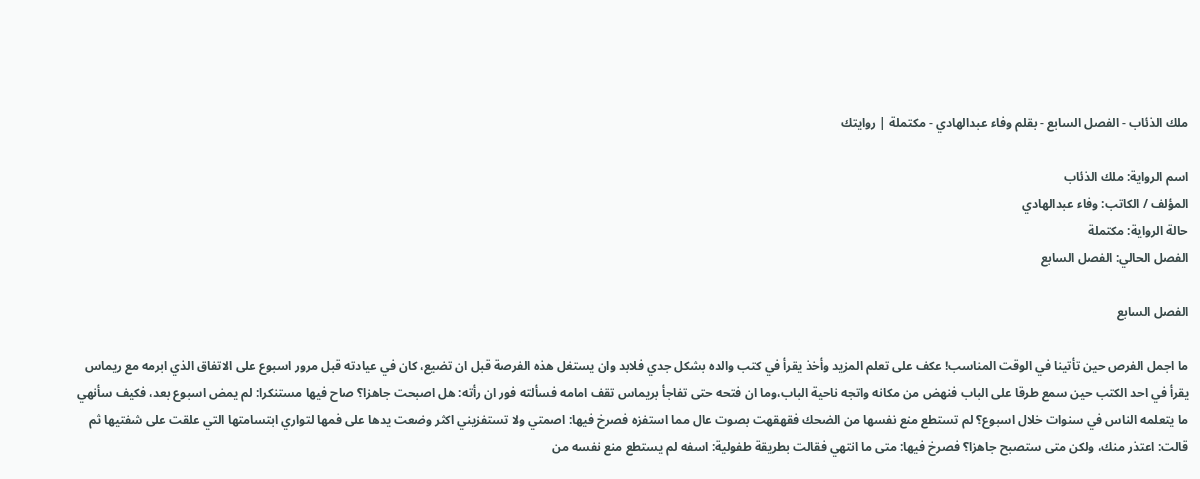ملك الذئاب - الفصل السابع - بقلم وفاء عبدالهادي - مكتملة | روايتك

اسم الرواية: ملك الذئاب
المؤلف / الكاتب: وفاء عبدالهادي
حالة الرواية: مكتملة
الفصل الحالي: الفصل السابع

الفصل السابع

ما اجمل الفرص حين تأتينا في الوقت المناسب! عكف على تعلم المزيد وأخذ يقرأ في كتب والده بشكل جدي فلابد وان يستغل هذه الفرصة قبل ان تضيع، كان في عيادته قبل مرور اسبوع على الاتفاق الذي ابرمه مع ريماس يقرأ في احد الكتب حين سمع طرقا على الباب فنهض من مكانه واتجه ناحية الباب،وما ان فتحه حتى تفاجأ بريماس تقف امامه فسألته فور ان رأته: هل اصبحت جاهزا؟ صاح فيها مستنكرا: لم يمض اسبوع بعد، فكيف سأنهي ما يتعلمه الناس في سنوات خلال اسبوع؟ لم تستطع منع نفسها من الضحك فقهقهت بصوت عال مما استفزه فصرخ فيها: اصمتي ولا تستفزيني اكثر وضعت يدها على فمها لتواري ابتسامتها التي علقت على شفتيها ثم قالت: اعتذر منك، ولكن متى ستصبح جاهزا؟ فصرخ فيها: متى ما انتهي فقالت بطريقة طفولية: اسفه لم يستطع منع نفسه من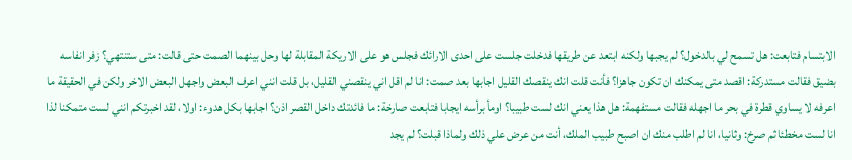الابتسام فتابعت: هل تسمح لي بالدخول؟ لم يجبها ولكنه ابتعد عن طريقها فدخلت جلست على احدى الارائك فجلس هو على الاريكة المقابلة لها وحل بينهما الصمت حتى قالت: متى ستنتهي؟ زفر انفاسه بضيق فقالت مستدركة: اقصد متى يمكنك ان تكون جاهزا؟ فأنت قلت انك ينقصك القليل اجابها بعد صمت: انا لم اقل اني ينقصني القليل، بل قلت انني اعرف البعض واجهل البعض الاخر ولكن في الحقيقة ما اعرفه لا يساوي قطرة في بحر ما اجهله فقالت مستفهمة: هل هذا يعني انك لست طبيبا؟ اومأ برأسه ايجابا فتابعت صارخة: ما فائدتك داخل القصر اذن؟ اجابها بكل هدوء: اولا، لقد اخبرتكم انني لست متمكنا لذا انا لست مخطئا ثم صرخ: وثانيا، انا لم اطلب منك ان اصبح طبيب الملك، أنت من عرض علي ذلك ولماذا قبلت؟ لم يجد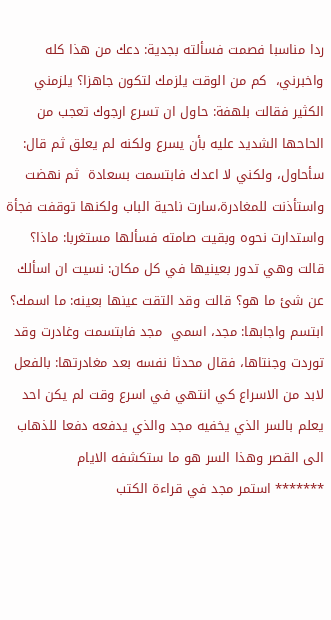ردا مناسبا فصمت فسألته بجدية: دعك من هذا كله واخبرني،  كم من الوقت يلزمك لتكون جاهزا؟ يلزمني الكثير فقالت بلهفة: حاول ان تسرع ارجوك تعجب من الحاحها الشديد عليه بأن يسرع ولكنه لم يعلق ثم قال: سأحاول، ولكني لا اعدك فابتسمت بسعادة  ثم نهضت واستأذنت للمغادرة،سارت ناحية الباب ولكنها توقفت فجأة واستدارت نحوه وبقيت صامته فسألها مستغربا: ماذا؟ قالت وهي تدور بعينيها في كل مكان: نسيت ان اسألك عن شئ ما هو؟ قالت وقد التقت عينها بعينه: ما اسمك؟ ابتسم واجابها: مجد، اسمي  مجد فابتسمت وغادرت وقد توردت وجنتاها، فقال محدثا نفسه بعد مغادرتها: بالفعل لابد من الاسراع كي انتهي في اسرع وقت لم يكن احد يعلم بالسر الذي يخفيه مجد والذي يدفعه دفعا للذهاب الى القصر وهذا السر هو ما ستكشفه الايام                                ******* استمر مجد في قراءة الكتب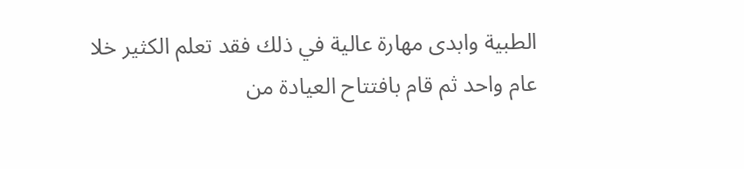الطبية وابدى مهارة عالية في ذلك فقد تعلم الكثير خلا عام واحد ثم قام بافتتاح العيادة من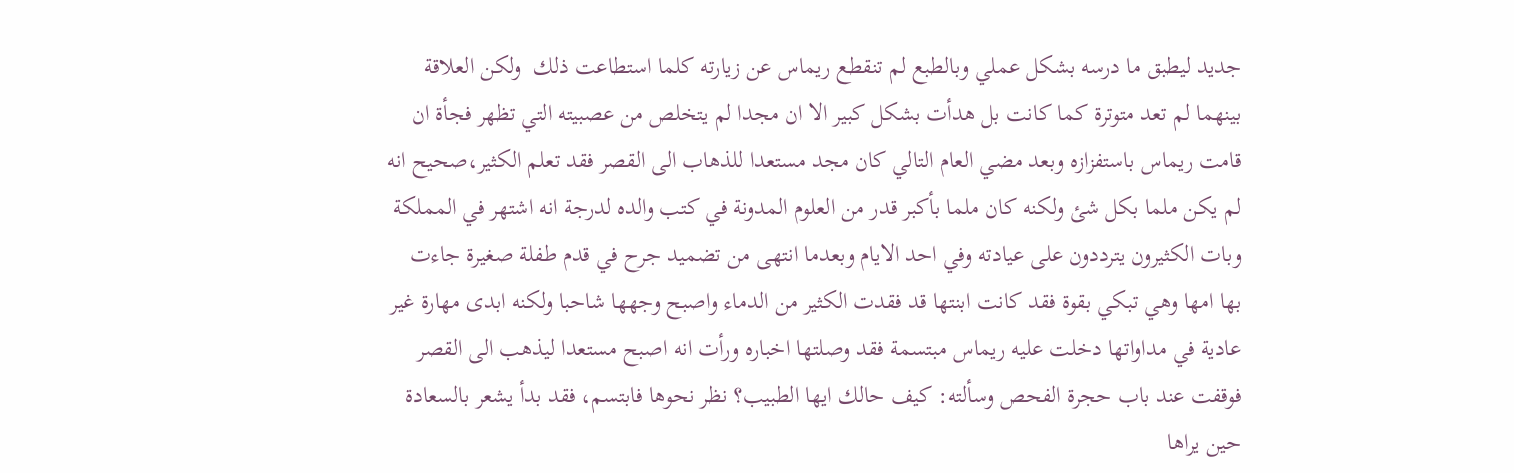جديد ليطبق ما درسه بشكل عملي وبالطبع لم تنقطع ريماس عن زيارته كلما استطاعت ذلك  ولكن العلاقة بينهما لم تعد متوترة كما كانت بل هدأت بشكل كبير الا ان مجدا لم يتخلص من عصبيته التي تظهر فجأة ان قامت ريماس باستفزازه وبعد مضي العام التالي كان مجد مستعدا للذهاب الى القصر فقد تعلم الكثير،صحيح انه لم يكن ملما بكل شئ ولكنه كان ملما بأكبر قدر من العلوم المدونة في كتب والده لدرجة انه اشتهر في المملكة وبات الكثيرون يترددون على عيادته وفي احد الايام وبعدما انتهى من تضميد جرح في قدم طفلة صغيرة جاءت بها امها وهي تبكي بقوة فقد كانت ابنتها قد فقدت الكثير من الدماء واصبح وجهها شاحبا ولكنه ابدى مهارة غير عادية في مداواتها دخلت عليه ريماس مبتسمة فقد وصلتها اخباره ورأت انه اصبح مستعدا ليذهب الى القصر فوقفت عند باب حجرة الفحص وسألته: كيف حالك ايها الطبيب؟ نظر نحوها فابتسم، فقد بدأ يشعر بالسعادة حين يراها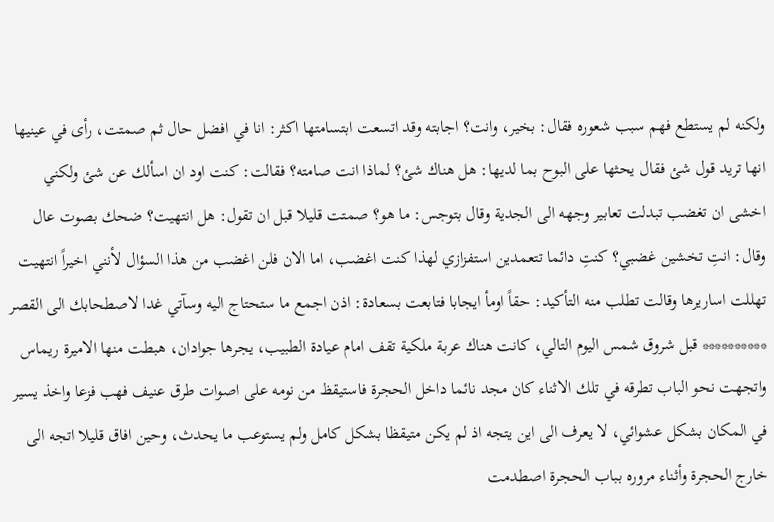ولكنه لم يستطع فهم سبب شعوره فقال: بخير، وانت؟ اجابته وقد اتسعت ابتسامتها اكثر: انا في افضل حال ثم صمتت، رأى في عينيها انها تريد قول شئ فقال يحثها على البوح بما لديها: هل هناك شئ؟ لماذا انت صامته؟ فقالت: كنت اود ان اسألك عن شئ ولكني اخشى ان تغضب تبدلت تعابير وجهه الى الجدية وقال بتوجس: ما هو؟ صمتت قليلا قبل ان تقول: هل انتهيت؟ ضحك بصوت عال وقال: انتِ تخشين غضبي؟ كنتِ دائما تتعمدين استفزازي لهذا كنت اغضب، اما الان فلن اغضب من هذا السؤال لأنني اخيراً انتهيت تهللت اساريرها وقالت تطلب منه التأكيد: حقاً اومأ ايجابا فتابعت بسعادة: اذن اجمع ما ستحتاج اليه وسآتي غدا لاصطحابك الى القصر                            ********** قبل شروق شمس اليوم التالي، كانت هناك عربة ملكية تقف امام عيادة الطبيب، يجرها جوادان، هبطت منها الاميرة ريماس واتجهت نحو الباب تطرقه في تلك الاثناء كان مجد نائما داخل الحجرة فاستيقظ من نومه على اصوات طرق عنيف فهب فزعا واخذ يسير في المكان بشكل عشوائي، لا يعرف الى اين يتجه اذ لم يكن متيقظا بشكل كامل ولم يستوعب ما يحدث، وحين افاق قليلا اتجه الى خارج الحجرة وأثناء مروره بباب الحجرة اصطدمت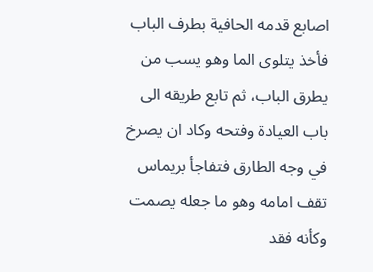اصابع قدمه الحافية بطرف الباب فأخذ يتلوى الما وهو يسب من يطرق الباب، ثم تابع طريقه الى باب العيادة وفتحه وكاد ان يصرخ في وجه الطارق فتفاجأ بريماس تقف امامه وهو ما جعله يصمت وكأنه فقد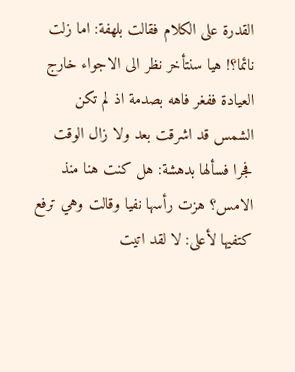القدرة على الكلام فقالت بلهفة: اما زلت نائما؟! هيا سنتأخر نظر الى الاجواء خارج العيادة ففغر فاهه بصدمة اذ لم تكن الشمس قد اشرقت بعد ولا زال الوقت فجرا فسألها بدهشة: هل كنت هنا منذ الامس؟ هزت رأسها نفيا وقالت وهي ترفع كتفيها لأعلى: لا لقد اتيت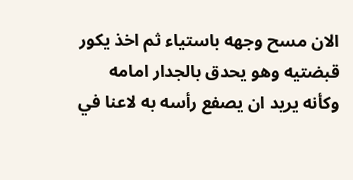الان مسح وجهه باستياء ثم اخذ يكور قبضتيه وهو يحدق بالجدار امامه وكأنه يريد ان يصفع رأسه به لاعنا في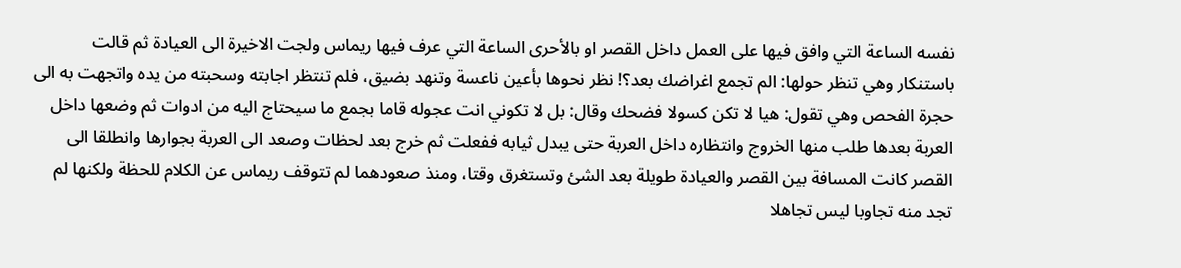نفسه الساعة التي وافق فيها على العمل داخل القصر او بالأحرى الساعة التي عرف فيها ريماس ولجت الاخيرة الى العيادة ثم قالت باستنكار وهي تنظر حولها: الم تجمع اغراضك بعد؟! نظر نحوها بأعين ناعسة وتنهد بضيق، فلم تنتظر اجابته وسحبته من يده واتجهت به الى حجرة الفحص وهي تقول: هيا لا تكن كسولا فضحك وقال: بل لا تكوني انت عجوله قاما بجمع ما سيحتاج اليه من ادوات ثم وضعها داخل العربة بعدها طلب منها الخروج وانتظاره داخل العربة حتى يبدل ثيابه ففعلت ثم خرج بعد لحظات وصعد الى العربة بجوارها وانطلقا الى القصر كانت المسافة بين القصر والعيادة طويلة بعد الشئ وتستغرق وقتا، ومنذ صعودهما لم تتوقف ريماس عن الكلام للحظة ولكنها لم تجد منه تجاوبا ليس تجاهلا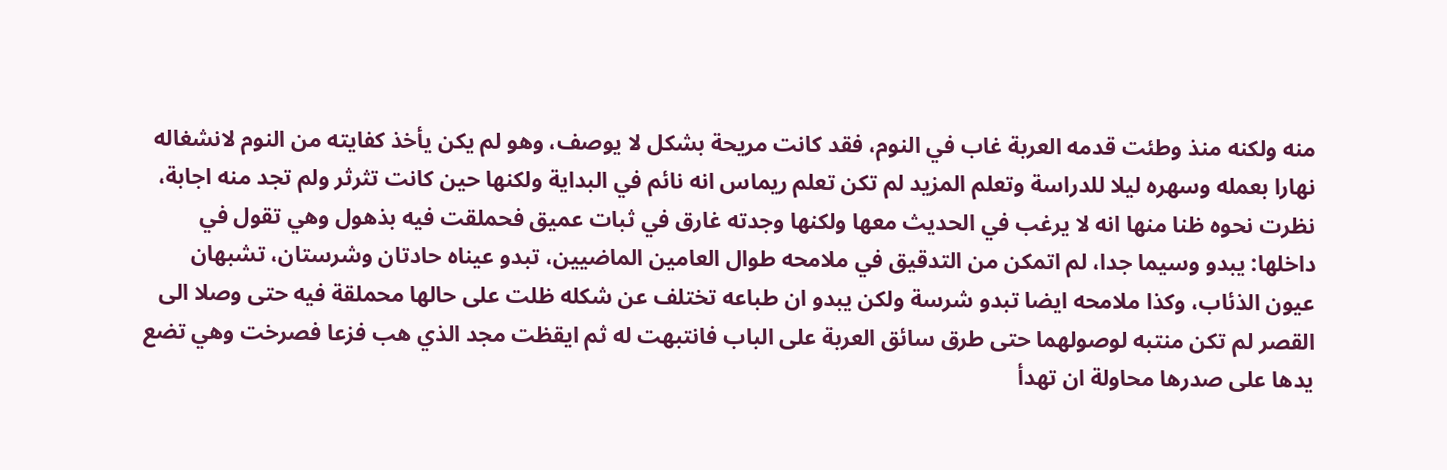منه ولكنه منذ وطئت قدمه العربة غاب في النوم، فقد كانت مريحة بشكل لا يوصف، وهو لم يكن يأخذ كفايته من النوم لانشغاله نهارا بعمله وسهره ليلا للدراسة وتعلم المزيد لم تكن تعلم ريماس انه نائم في البداية ولكنها حين كانت تثرثر ولم تجد منه اجابة، نظرت نحوه ظنا منها انه لا يرغب في الحديث معها ولكنها وجدته غارق في ثبات عميق فحملقت فيه بذهول وهي تقول في داخلها: يبدو وسيما جدا، لم اتمكن من التدقيق في ملامحه طوال العامين الماضيين، تبدو عيناه حادتان وشرستان، تشبهان عيون الذئاب، وكذا ملامحه ايضا تبدو شرسة ولكن يبدو ان طباعه تختلف عن شكله ظلت على حالها محملقة فيه حتى وصلا الى القصر لم تكن منتبه لوصولهما حتى طرق سائق العربة على الباب فانتبهت له ثم ايقظت مجد الذي هب فزعا فصرخت وهي تضع يدها على صدرها محاولة ان تهدأ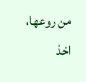من روعها، اخذ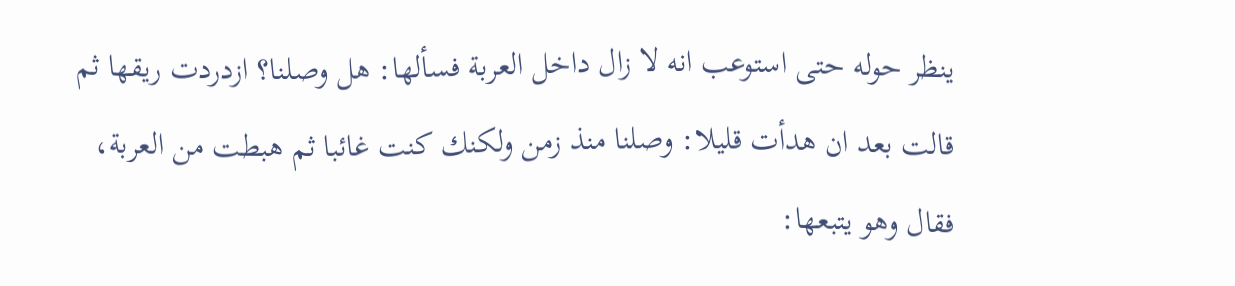ينظر حوله حتى استوعب انه لا زال داخل العربة فسألها: هل وصلنا؟ ازدردت ريقها ثم قالت بعد ان هدأت قليلا: وصلنا منذ زمن ولكنك كنت غائبا ثم هبطت من العربة، فقال وهو يتبعها: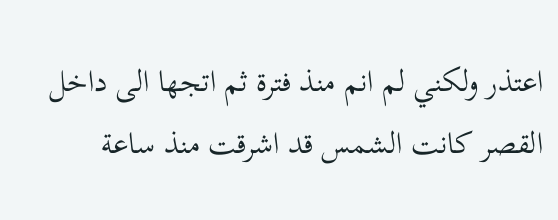اعتذر ولكني لم انم منذ فترة ثم اتجها الى داخل القصر كانت الشمس قد اشرقت منذ ساعة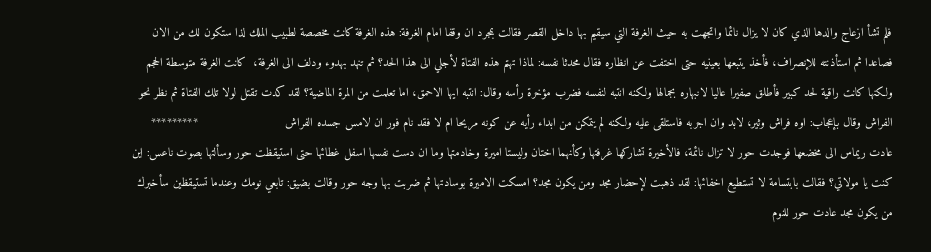فلم تشأ ازعاج والدها الذي كان لا يزال نائما واتجهت به حيث الغرفة التي سيقيم بها داخل القصر فقالت بمجرد ان وقفا امام الغرفة: هذه الغرفة كانت مخصصة لطبيب الملك لذا ستكون لك من الان فصاعدا ثم استأذنته للإنصراف، فأخذ يتبعها بعينيه حتى اختفت عن انظاره فقال محدثا نفسه: لماذا تهتم هذه الفتاة لأجلي الى هذا الحد؟ ثم تنهد بهدوء ودلف الى الغرفة،  كانت الغرفة متوسطة الحجم ولكنها كانت راقية لحد كبير فأطلق صفيرا عاليا لانبهاره بجمالها ولكنه انتبه لنفسه فضرب مؤخرة رأسه وقال: انتبه ايها الاحمق، اما تعلمت من المرة الماضية؟ لقد كدت تقتل لولا تلك الفتاة ثم نظر نحو الفراش وقال بإعجاب: اوه فراش وثير، لابد وان اجربه فاستلقى عليه ولكنه لم يتمكن من ابداء رأيه عن كونه مريحا ام لا فقد نام فور ان لامس جسده الفراش                         ********* عادت ريماس الى مخضعها فوجدت حور لا تزال نائمة، فالأخيرة تشاركها غرفتها وكأنهما اختان وليستا اميرة وخادمتها وما ان دست نفسها اسفل غطائها حتى استيقظت حور وسألتها بصوت ناعس: اين كنت يا مولاتي؟ فقالت بابتسامة لا تستطيع اخفائها: لقد ذهبت لإحضار مجد ومن يكون مجد؟ امسكت الاميرة بوسادتها ثم ضربت بها وجه حور وقالت بضيق: تابعي نومك وعندما تستيقظين سأخبرك من يكون مجد عادت حور للنوم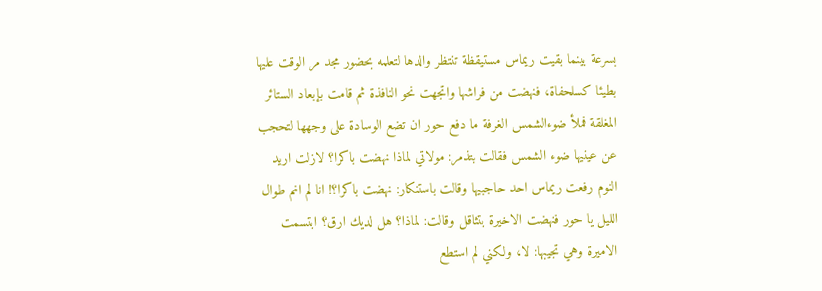بسرعة بينما بقيت ريماس مستيقظة تنتظر والدها لتعلمه بحضور مجد مر الوقت عليها بطيئا كسلحفاة، فنهضت من فراشها واتجهت نحو النافذة ثم قامت بإبعاد الستائر المغلقة فملأ ضوءالشمس الغرفة ما دفع حور ان تضع الوسادة على وجهها لتحجب عن عينيها ضوء الشمس فقالت بتذمر: مولاتي لماذا نهضت باكرا؟ لازلت اريد النوم رفعت ريماس احد حاجبيها وقالت باستنكار: نهضت باكرا؟! انا لم انم طوال الليل يا حور فنهضت الاخيرة بتثاقل وقالت: لماذا؟ هل لديك ارق؟ ابتسمت الاميرة وهي تجيبها: لا، ولكني لم استطع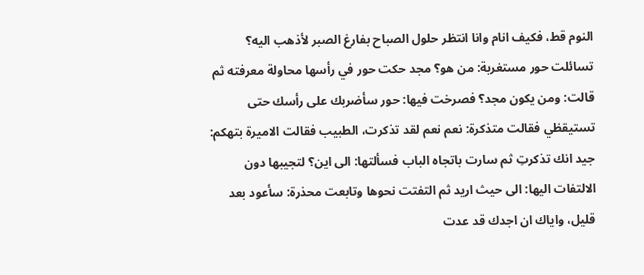النوم قط، فكيف انام وانا انتظر حلول الصباح بفارغ الصبر لأذهب اليه؟ تسائلت حور مستغربة: من هو؟ مجد حكت حور في رأسها محاولة معرفته ثم قالت: ومن يكون مجد؟ فصرخت فيها: حور سأضربك على رأسك حتى تستيقظي فقالت متذكرة: نعم نعم لقد تذكرت، الطبيب فقالت الاميرة بتهكم: جيد انك تذكرتِ ثم سارت باتجاه الباب فسألتها: الى اين؟ لتجيبها دون الالتفات اليها: الى حيث اريد ثم التفتت نحوها وتابعت محذرة: سأعود بعد قليل، واياك ان اجدك قد عدت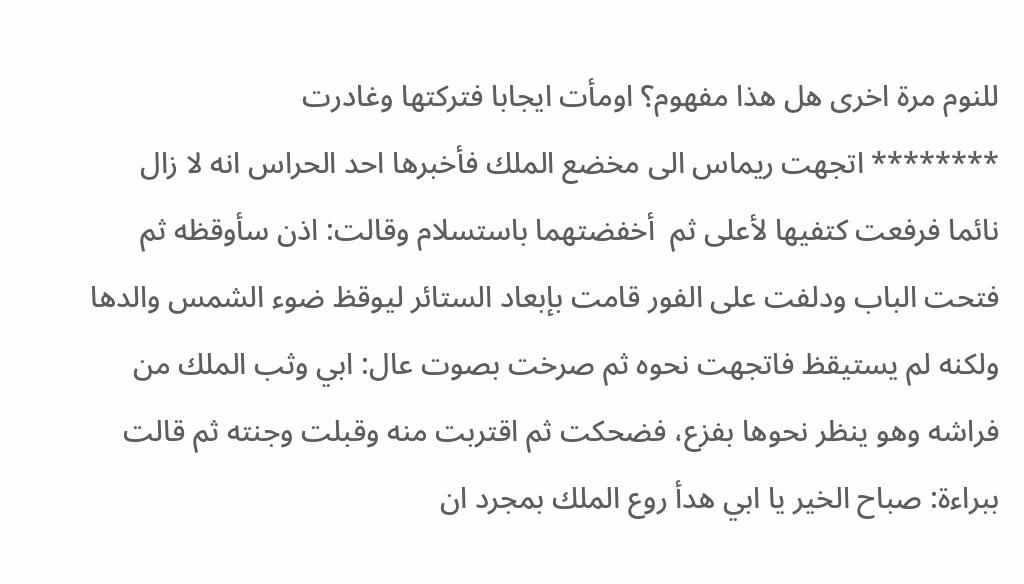للنوم مرة اخرى هل هذا مفهوم؟ اومأت ايجابا فتركتها وغادرت                            ******** اتجهت ريماس الى مخضع الملك فأخبرها احد الحراس انه لا زال نائما فرفعت كتفيها لأعلى ثم  أخفضتهما باستسلام وقالت: اذن سأوقظه ثم فتحت الباب ودلفت على الفور قامت بإبعاد الستائر ليوقظ ضوء الشمس والدها ولكنه لم يستيقظ فاتجهت نحوه ثم صرخت بصوت عال: ابي وثب الملك من فراشه وهو ينظر نحوها بفزع، فضحكت ثم اقتربت منه وقبلت وجنته ثم قالت ببراءة: صباح الخير يا ابي هدأ روع الملك بمجرد ان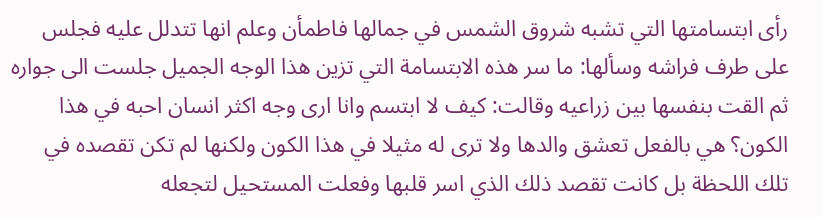رأى ابتسامتها التي تشبه شروق الشمس في جمالها فاطمأن وعلم انها تتدلل عليه فجلس على طرف فراشه وسألها: ما سر هذه الابتسامة التي تزين هذا الوجه الجميل جلست الى جواره ثم القت بنفسها بين زراعيه وقالت: كيف لا ابتسم وانا ارى وجه اكثر انسان احبه في هذا الكون؟ هي بالفعل تعشق والدها ولا ترى له مثيلا في هذا الكون ولكنها لم تكن تقصده في تلك اللحظة بل كانت تقصد ذلك الذي اسر قلبها وفعلت المستحيل لتجعله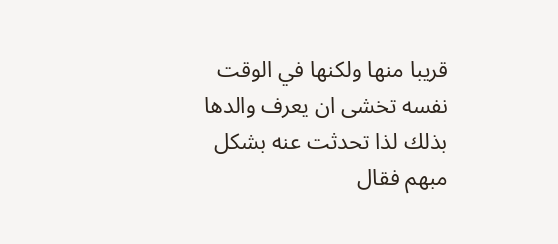قريبا منها ولكنها في الوقت نفسه تخشى ان يعرف والدها بذلك لذا تحدثت عنه بشكل مبهم فقال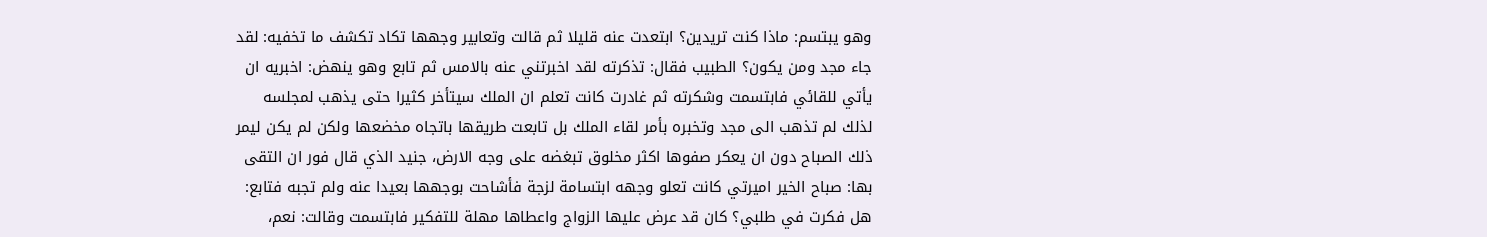وهو يبتسم: ماذا كنت تريدين؟ ابتعدت عنه قليلا ثم قالت وتعابير وجهها تكاد تكشف ما تخفيه: لقد جاء مجد ومن يكون؟ الطبيب فقال: تذكرته لقد اخبرتني عنه بالامس ثم تابع وهو ينهض: اخبريه ان يأتي للقائي فابتسمت وشكرته ثم غادرت كانت تعلم ان الملك سيتأخر كثيرا حتى يذهب لمجلسه لذلك لم تذهب الى مجد وتخبره بأمر لقاء الملك بل تابعت طريقها باتجاه مخضعها ولكن لم يكن ليمر ذلك الصباح دون ان يعكر صفوها اكثر مخلوق تبغضه على وجه الارض، جنيد الذي قال فور ان التقى بها: صباح الخير اميرتي كانت تعلو وجهه ابتسامة لزجة فأشاحت بوجهها بعيدا عنه ولم تجبه فتابع: هل فكرت في طلبي؟ كان قد عرض عليها الزواج واعطاها مهلة للتفكير فابتسمت وقالت: نعم،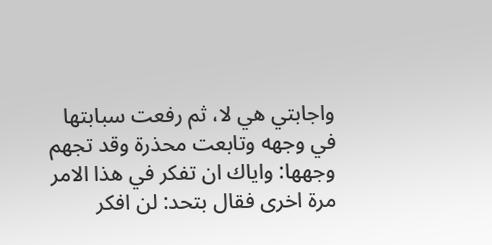واجابتي هي لا، ثم رفعت سبابتها في وجهه وتابعت محذرة وقد تجهم وجهها: واياك ان تفكر في هذا الامر مرة اخرى فقال بتحد: لن افكر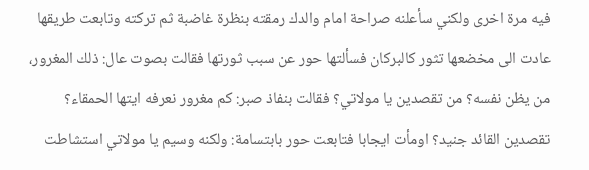فيه مرة اخرى ولكني سأعلنه صراحة امام والدك رمقته بنظرة غاضبة ثم تركته وتابعت طريقها عادت الى مخضعها تثور كالبركان فسألتها حور عن سبب ثورتها فقالت بصوت عال: ذلك المغرور، من يظن نفسه؟ من تقصدين يا مولاتي؟ فقالت بنفاذ صبر: كم مغرور نعرفه ايتها الحمقاء؟ تقصدين القائد جنيد؟ اومأت ايجابا فتابعت حور بابتسامة: ولكنه وسيم يا مولاتي استشاطت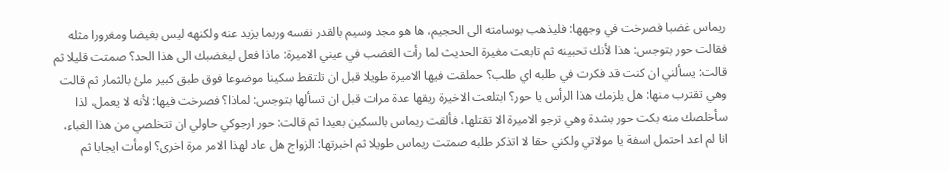ريماس غضبا فصرخت في وجهها: فليذهب بوسامته الى الحجيم، ها هو مجد وسيم بالقدر نفسه وربما يزيد عنه ولكنهه ليس بغيضا ومغرورا مثله فقالت حور بتوجس: هذا لأنك تحبينه ثم تابعت مغيرة الحديث لما رأت الغضب في عيني الاميرة: ماذا فعل ليغضبك الى هذا الحد؟ صمتت قليلا ثم قالت: يسألني ان كنت قد فكرت في طلبه اي طلب؟ حملقت فيها الاميرة طويلا قبل ان تلتقط سكينا موضوعا فوق طبق كبير ملئ بالثمار ثم قالت وهي تقترب منها: هل يلزمك هذا الرأس يا حور؟ ابتلعت الاخيرة ريقها عدة مرات قبل ان تسألها بتوجس: لماذا؟ فصرخت فيها: لأنه لا يعمل، لذا سأخلصك منه بكت حور بشدة وهي ترجو الاميرة الا تقتلها، فألقت ريماس بالسكين بعيدا ثم قالت: حور ارجوكي حاولي ان تتخلصي من هذا الغباء، انا لم اعد احتمل اسفة يا مولاتي ولكني حقا لا اتذكر طلبه صمتت ريماس طويلا ثم اخبرتها: الزواج هل عاد لهذا الامر مرة اخرى؟ اومأت ايجابا ثم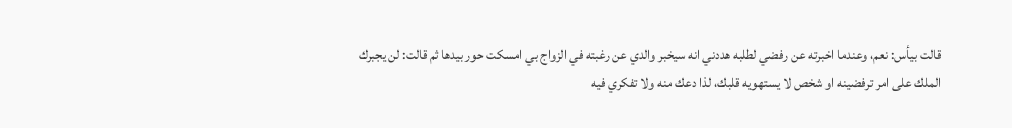قالت بيأس: نعم، وعندما اخبرته عن رفضي لطلبه هددني انه سيخبر والدي عن رغبته في الزواج بي امسكت حور بيدها ثم قالت: لن يجبرك الملك على امر ترفضينه او شخص لا يستهويه قلبك، لذا دعك منه ولا تفكري فيه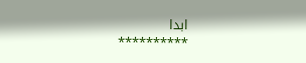ابدا                                   **********